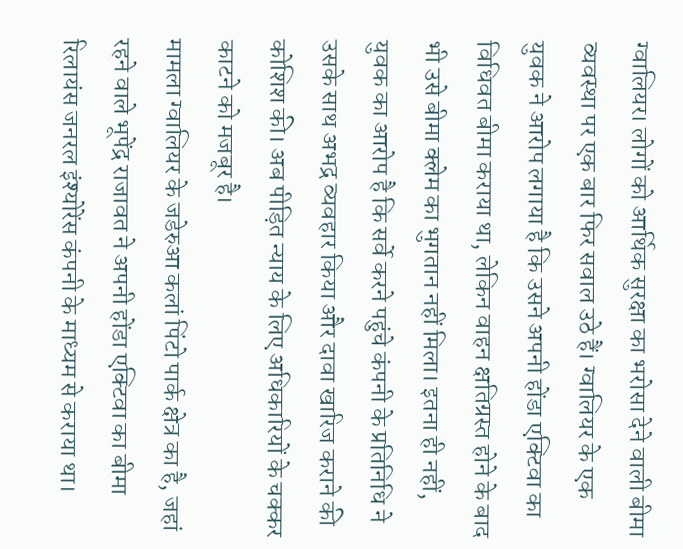ग्वालियर। लोगों को आर्थिक सुरक्षा का भरोसा देने वाली बीमा व्यवस्था पर एक बार फिर सवाल उठे हैं। ग्वालियर के एक युवक ने आरोप लगाया है कि उसने अपनी होंडा एक्टिवा का विधिवत बीमा कराया था, लेकिन वाहन क्षतिग्रस्त होने के बाद भी उसे बीमा क्लेम का भुगतान नहीं मिला। इतना ही नहीं, युवक का आरोप है कि सर्वे करने पहुंचे कंपनी के प्रतिनिधि ने उसके साथ अभद्र व्यवहार किया और दावा खारिज कराने की कोशिश की। अब पीड़ित न्याय के लिए अधिकारियों के चक्कर काटने को मजबूर है।
मामला ग्वालियर के जडेरुआ कलां पिंटो पार्क क्षेत्र का है, जहां रहने वाले भूपेंद्र राजावत ने अपनी होंडा एक्टिवा का बीमा रिलायंस जनरल इंश्योरेंस कंपनी के माध्यम से कराया था।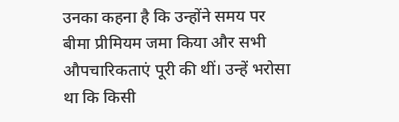उनका कहना है कि उन्होंने समय पर बीमा प्रीमियम जमा किया और सभी औपचारिकताएं पूरी की थीं। उन्हें भरोसा था कि किसी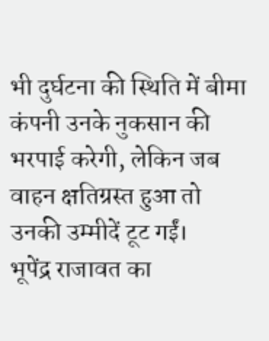भी दुर्घटना की स्थिति में बीमा कंपनी उनके नुकसान की भरपाई करेगी, लेकिन जब वाहन क्षतिग्रस्त हुआ तो उनकी उम्मीदें टूट गईं।
भूपेंद्र राजावत का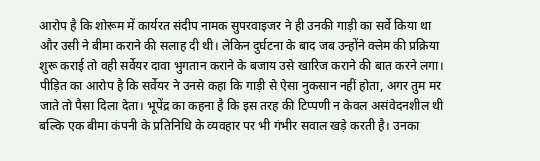आरोप है कि शोरूम में कार्यरत संदीप नामक सुपरवाइजर ने ही उनकी गाड़ी का सर्वे किया था और उसी ने बीमा कराने की सलाह दी थी। लेकिन दुर्घटना के बाद जब उन्होंने क्लेम की प्रक्रिया शुरू कराई तो वही सर्वेयर दावा भुगतान कराने के बजाय उसे खारिज कराने की बात करने लगा।
पीड़ित का आरोप है कि सर्वेयर ने उनसे कहा कि गाड़ी से ऐसा नुकसान नहीं होता, अगर तुम मर जाते तो पैसा दिला देता। भूपेंद्र का कहना है कि इस तरह की टिप्पणी न केवल असंवेदनशील थी बल्कि एक बीमा कंपनी के प्रतिनिधि के व्यवहार पर भी गंभीर सवाल खड़े करती है। उनका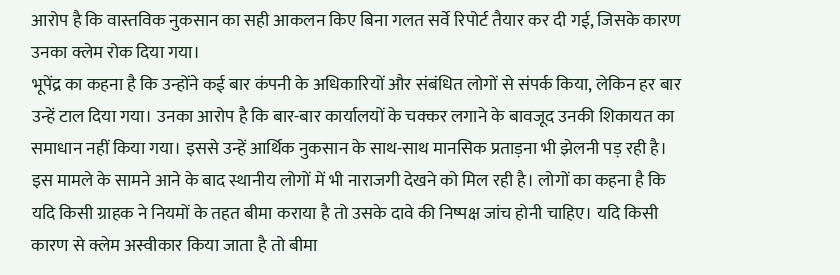आरोप है कि वास्तविक नुकसान का सही आकलन किए बिना गलत सर्वे रिपोर्ट तैयार कर दी गई, जिसके कारण उनका क्लेम रोक दिया गया।
भूपेंद्र का कहना है कि उन्होंने कई बार कंपनी के अधिकारियों और संबंधित लोगों से संपर्क किया, लेकिन हर बार उन्हें टाल दिया गया। उनका आरोप है कि बार-बार कार्यालयों के चक्कर लगाने के बावजूद उनकी शिकायत का समाधान नहीं किया गया। इससे उन्हें आर्थिक नुकसान के साथ-साथ मानसिक प्रताड़ना भी झेलनी पड़ रही है।
इस मामले के सामने आने के बाद स्थानीय लोगों में भी नाराजगी देखने को मिल रही है। लोगों का कहना है कि यदि किसी ग्राहक ने नियमों के तहत बीमा कराया है तो उसके दावे की निष्पक्ष जांच होनी चाहिए। यदि किसी कारण से क्लेम अस्वीकार किया जाता है तो बीमा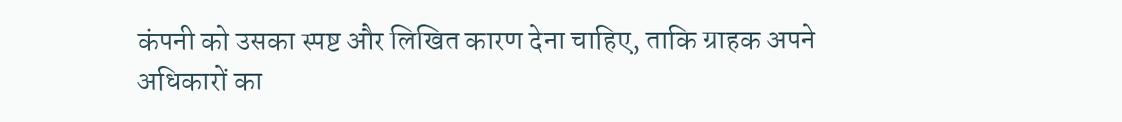कंपनी को उसका स्पष्ट और लिखित कारण देना चाहिए, ताकि ग्राहक अपने अधिकारों का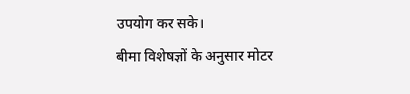उपयोग कर सके।
बीमा विशेषज्ञों के अनुसार मोटर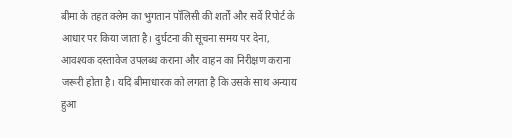बीमा के तहत क्लेम का भुगतान पॉलिसी की शर्तों और सर्वे रिपोर्ट के आधार पर किया जाता है। दुर्घटना की सूचना समय पर देना, आवश्यक दस्तावेज उपलब्ध कराना और वाहन का निरीक्षण कराना जरूरी होता है। यदि बीमाधारक को लगता है कि उसके साथ अन्याय हुआ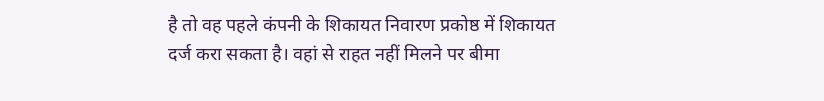है तो वह पहले कंपनी के शिकायत निवारण प्रकोष्ठ में शिकायत दर्ज करा सकता है। वहां से राहत नहीं मिलने पर बीमा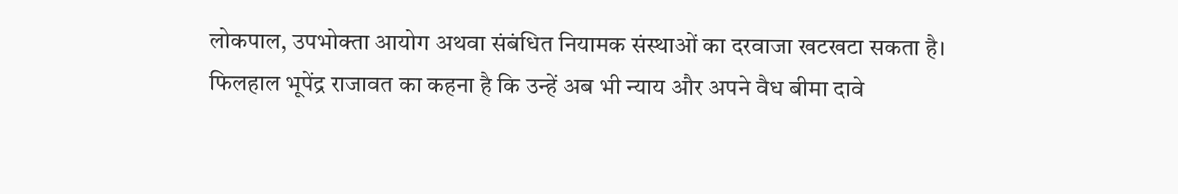लोकपाल, उपभोक्ता आयोग अथवा संबंधित नियामक संस्थाओं का दरवाजा खटखटा सकता है।
फिलहाल भूपेंद्र राजावत का कहना है कि उन्हें अब भी न्याय और अपने वैध बीमा दावे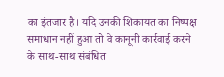का इंतजार है। यदि उनकी शिकायत का निष्पक्ष समाधान नहीं हुआ तो वे कानूनी कार्रवाई करने के साथ-साथ संबंधित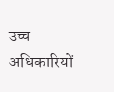उच्च अधिकारियों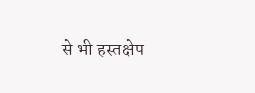से भी हस्तक्षेप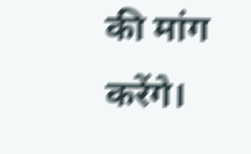की मांग करेंगे।